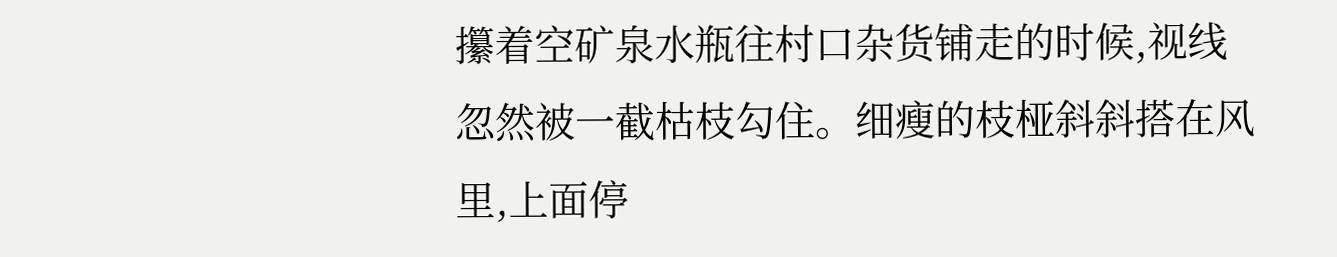攥着空矿泉水瓶往村口杂货铺走的时候,视线忽然被一截枯枝勾住。细瘦的枝桠斜斜搭在风里,上面停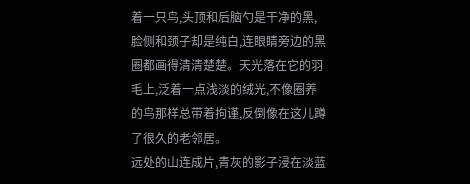着一只鸟,头顶和后脑勺是干净的黑,脸侧和颈子却是纯白,连眼睛旁边的黑圈都画得清清楚楚。天光落在它的羽毛上,泛着一点浅淡的绒光,不像圈养的鸟那样总带着拘谨,反倒像在这儿蹲了很久的老邻居。
远处的山连成片,青灰的影子浸在淡蓝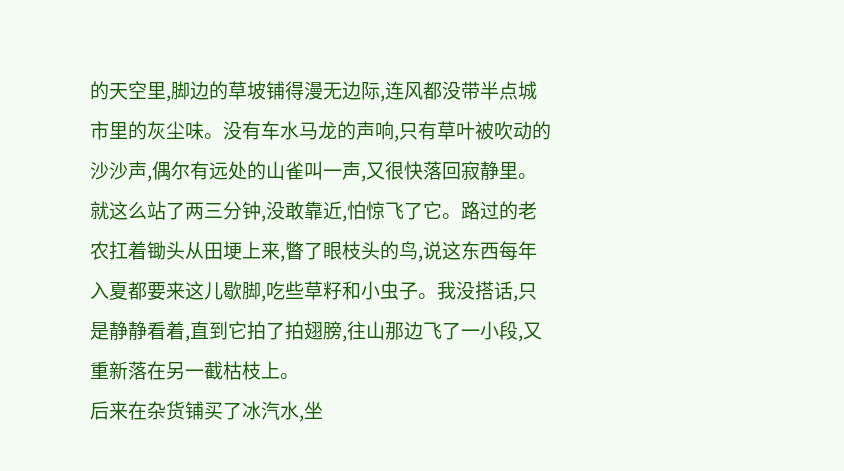的天空里,脚边的草坡铺得漫无边际,连风都没带半点城市里的灰尘味。没有车水马龙的声响,只有草叶被吹动的沙沙声,偶尔有远处的山雀叫一声,又很快落回寂静里。
就这么站了两三分钟,没敢靠近,怕惊飞了它。路过的老农扛着锄头从田埂上来,瞥了眼枝头的鸟,说这东西每年入夏都要来这儿歇脚,吃些草籽和小虫子。我没搭话,只是静静看着,直到它拍了拍翅膀,往山那边飞了一小段,又重新落在另一截枯枝上。
后来在杂货铺买了冰汽水,坐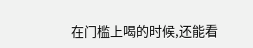在门槛上喝的时候,还能看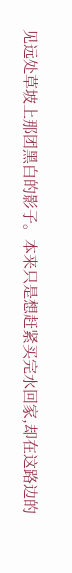见远处草坡上那团黑白的影子。本来只是想赶紧买完水回家,却在这路边的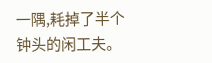一隅,耗掉了半个钟头的闲工夫。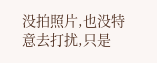没拍照片,也没特意去打扰,只是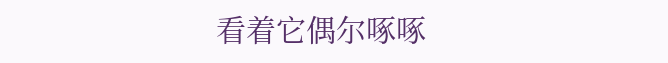看着它偶尔啄啄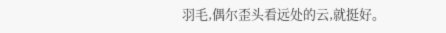羽毛,偶尔歪头看远处的云,就挺好。